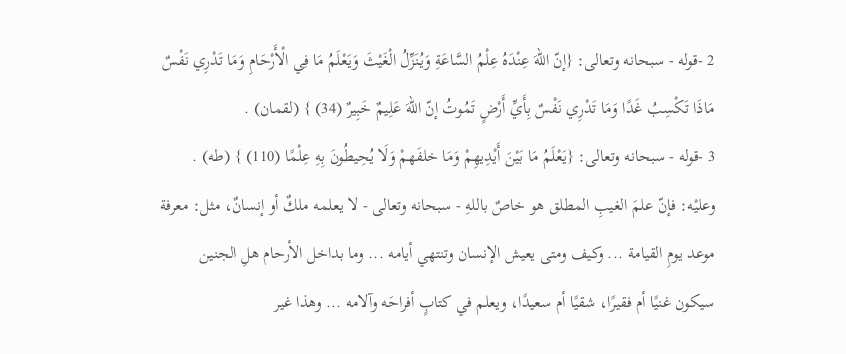2 -قوله - سبحانه وتعالى: {إنّ اللهَ عِنْدَهُ عِلْمُ السَّاعَةِ وَيُنَزِّلُ الْغَيْثَ وَيَعْلَمُ مَا فِي الْأَرْحَامِ وَمَا تَدْرِي نَفْسٌ مَاذَا تَكْسِبُ غَدًا وَمَا تَدْرِي نَفْسٌ بِأَيِّ أَرْضٍ تَمُوتُ إنّ اللهَ عَلِيمٌ خَبِيرٌ (34) } (لقمان) .
3 -قوله - سبحانه وتعالى: {يَعْلَمُ مَا بَيْنَ أَيْدِيهِمْ وَمَا خلفَهمْ وَلَا يُحِيطُونَ بِهِ عِلْمًا (110) } (طه) .
وعليْه: فإنّ علمَ الغيبِ المطلق هو خاصٌ باللهِ - سبحانه وتعالى - لا يعلمه ملكٌ أو إنسانٌ، مثل: معرفة موعد يومِ القيامة ... وكيف ومتى يعيش الإنسان وتنتهي أيامه ... وما بداخل الأرحام هلِ الجنين سيكون غنيًا أم فقيرًا، شقيًا أم سعيدًا، ويعلم في كتابٍ أفراحَه وآلامه ... وهذا غير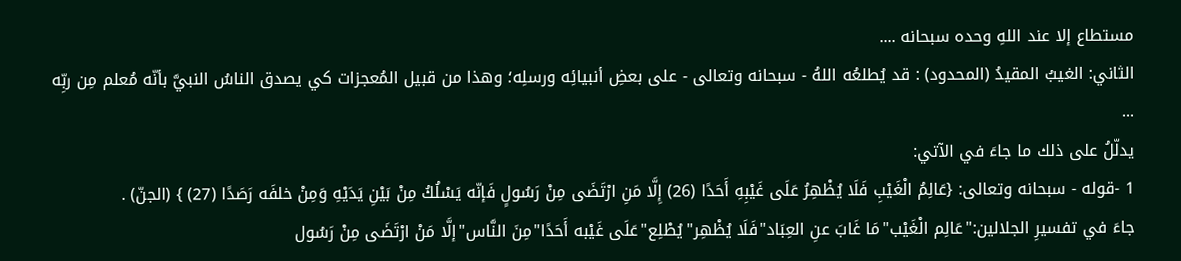مستطاع إلا عند اللهِ وحده سبحانه ....
الثاني: الغيبُ المقيدُ (المحدود) : قد يُطلعُه اللهُ - سبحانه وتعالى - على بعضِ أنبيائِه ورسلِه؛ وهذا من قبيل المُعجزات كي يصدق الناسُ النبيَّ بأنّه مُعلم مِن ربِّه ...
يدلّلُ على ذلك ما جاءَ في الآتي:
1 -قوله - سبحانه وتعالى: {عَالِمُ الْغَيْبِ فَلَا يُظْهِرُ عَلَى غَيْبِهِ أَحَدًا (26) إِلَّا مَنِ ارْتَضَى مِنْ رَسُولٍ فَإنّه يَسْلُكُ مِنْ بَيْنِ يَدَيْهِ وَمِنْ خلفَه رَصَدًا (27) } (الجنّ) .
جاءَ في تفسيرِ الجلالين:"عَالِم الْغَيْب"مَا غَابَ عنِ العِبَاد"فَلَا يُظْهِر"يُطْلِع"عَلَى غَيْبه أَحَدًا"مِنَ النَّاس"إلَّا مَنْ ارْتَضَى مِنْ رَسُول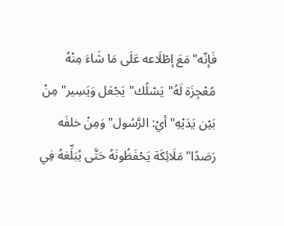فَإنّه"مَعَ إطْلَاعه عَلَى مَا شَاءَ مِنْهُ مُعْجِزَة لَهُ"يَسْلُك"يَجْعَل وَيَسِير"مِنْ بَيْن يَدَيْهِ"أيْ: الرَّسُول"وَمِنْ خلفَه رَصَدًا"مَلَائِكَة يَحْفَظُونَهُ حَتَّى يُبَلِّغهُ فِي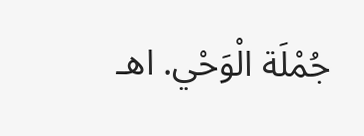جُمْلَة الْوَحْي. اهـ